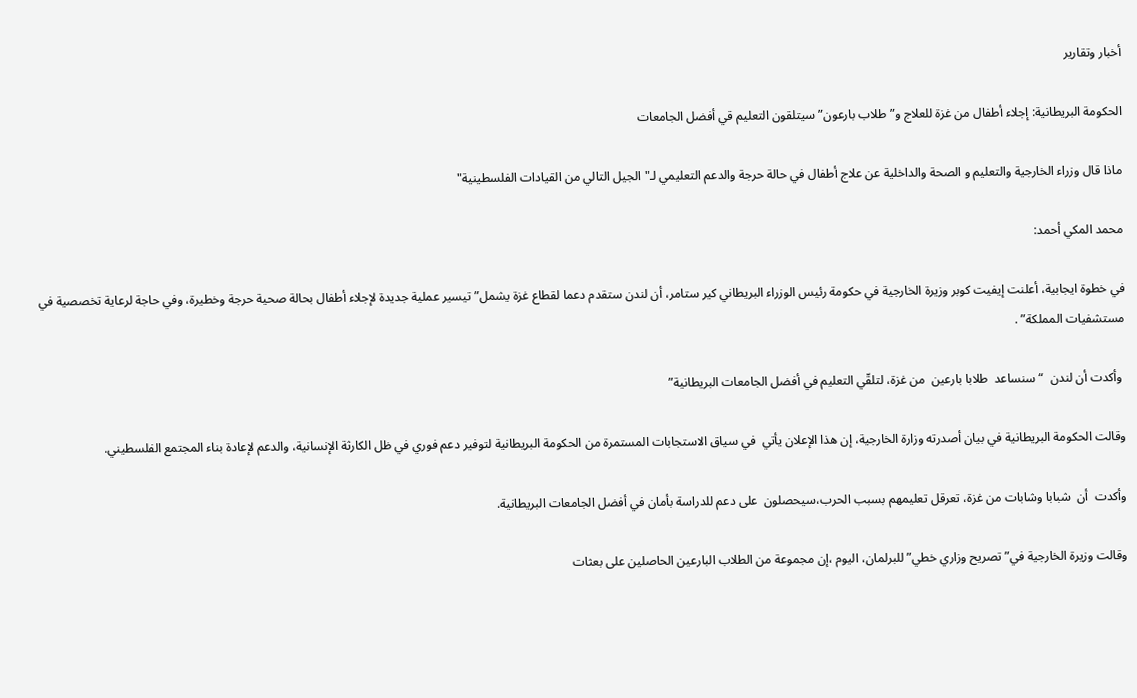أخبار وتقارير

الحكومة البريطانية: إجلاء أطفال من غزة للعلاج و”طلاب بارعون” سيتلقون التعليم قي أفضل الجامعات

ماذا قال وزراء الخارجية والتعليم و الصحة والداخلية عن علاج أطفال في حالة حرجة والدعم التعليمي لـ"الجيل التالي من القيادات الفلسطينية"

محمد المكي أحمد:

في خطوة ايجابية، أعلنت إيفيت كوبر وزيرة الخارجية في حكومة رئيس الوزراء البريطاني كير ستامر، أن لندن ستقدم دعما لقطاع غزة يشمل” تيسير عملية جديدة لإجلاء أطفال بحالة صحية حرجة وخطيرة، وفي حاجة لرعاية تخصصية في مستشفيات المملكة” .

 وأكدت أن لندن  “سنساعد  طلابا بارعين  من غزة، لتلقّي التعليم في أفضل الجامعات البريطانية”

وقالت الحكومة البريطانية في بيان أصدرته وزارة الخارجية، إن هذا الإعلان يأتي  في سياق الاستجابات المستمرة من الحكومة البريطانية لتوفير دعم فوري في ظل الكارثة الإنسانية، والدعم لإعادة بناء المجتمع الفلسطيني.

وأكدت  أن  شبابا وشابات من غزة، تعرقل تعليمهم بسبب الحرب،سيحصلون  على دعم للدراسة بأمان في أفضل الجامعات البريطانية.

وقالت وزيرة الخارجية في” تصريح وزاري خطي” للبرلمان، اليوم ،إن مجموعة من الطلاب البارعين الحاصلين على بعثات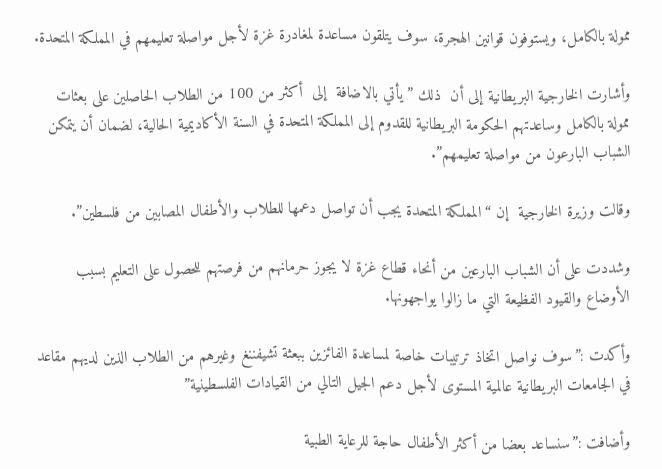ممولة بالكامل، ويستوفون قوانين الهجرة، سوف يتلقون مساعدة لمغادرة غزة لأجل مواصلة تعليمهم في المملكة المتحدة.

وأشارت الخارجية البريطانية إلى أن  ذلك ” يأتي بالاضافة  إلى  أكثر من 100 من الطلاب الحاصلين على بعثات ممولة بالكامل وساعدتهم الحكومة البريطانية للقدوم إلى المملكة المتحدة في السنة الأكاديمية الحالية، لضمان أن يتمكن الشباب البارعون من مواصلة تعليمهم”.

وقالت وزيرة الخارجية  إن “المملكة المتحدة يجب أن تواصل دعمها للطلاب والأطفال المصابين من فلسطين”.

وشددت على أن الشباب البارعين من أنحاء قطاع غزة لا يجوز حرمانهم من فرصتهم للحصول على التعليم بسبب الأوضاع والقيود الفظيعة التي ما زالوا يواجهونها.

وأكدت :”سوف نواصل اتخاذ ترتيبات خاصة لمساعدة الفائزين ببعثة تشيفننغ وغيرهم من الطلاب الذين لديهم مقاعد في الجامعات البريطانية عالمية المستوى لأجل دعم الجيل التالي من القيادات الفلسطينية”

وأضافت :”سنساعد بعضا من أكثر الأطفال حاجة للرعاية الطبية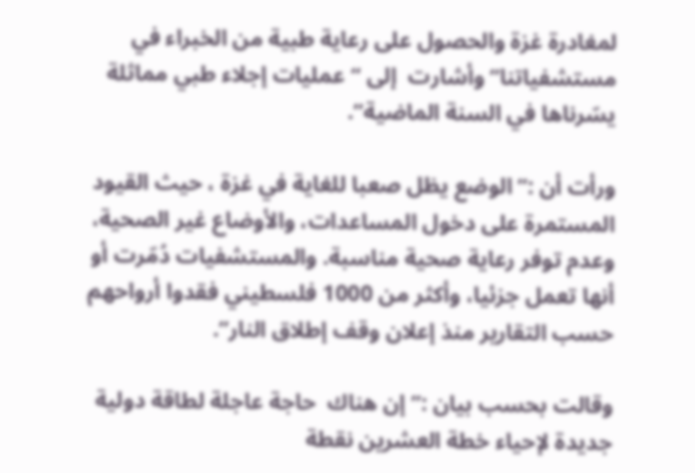لمغادرة غزة والحصول على رعاية طبية من الخبراء في مستشفياتنا”وأشارت  إلى “عمليات إجلاء طبي مماثلة يسّرناها في السنة الماضية”.

ورأت أن :”الوضع يظل صعبا للغاية في غزة ، حيث القيود المستمرة على دخول المساعدات، والأوضاع غير الصحية، وعدم توفر رعاية صحية مناسبة. والمستشفيات دُمّرت أو أنها تعمل جزئيا، وأكثر من 1000 فلسطيني فقدوا أرواحهم حسب التقارير منذ إعلان وقف إطلاق النار”.

وقالت بحسب بيان :” إن هناك  حاجة عاجلة لطاقة دولية جديدة لإحياء خطة العشرين نقطة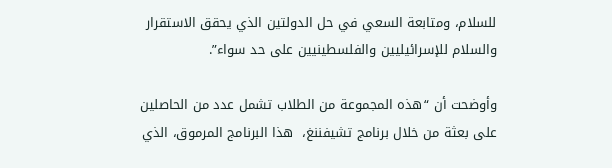للسلام، ومتابعة السعي في حل الدولتين الذي يحقق الاستقرار والسلام للإسرائيليين والفلسطينيين على حد سواء”.

وأوضحت أن “هذه المجموعة من الطلاب تشمل عدد من الحاصلين على بعثة من خلال برنامج تشيفننغ،  هذا البرنامج المرموق، الذي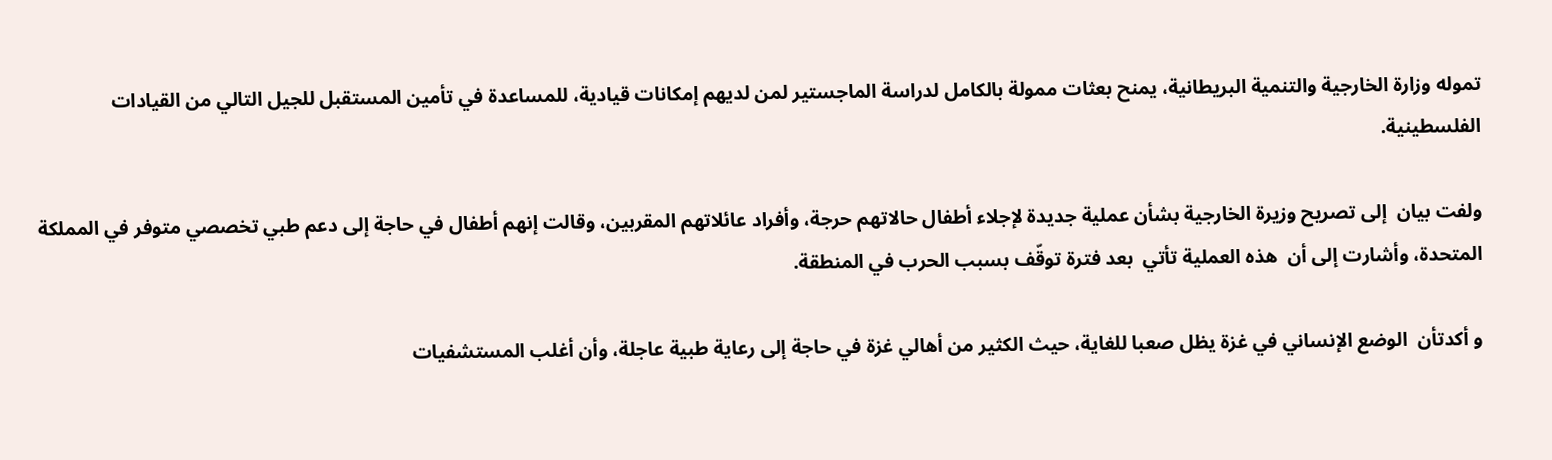تموله وزارة الخارجية والتنمية البريطانية، يمنح بعثات ممولة بالكامل لدراسة الماجستير لمن لديهم إمكانات قيادية، للمساعدة في تأمين المستقبل للجيل التالي من القيادات الفلسطينية.

ولفت بيان  إلى تصريح وزيرة الخارجية بشأن عملية جديدة لإجلاء أطفال حالاتهم حرجة، وأفراد عائلاتهم المقربين، وقالت إنهم أطفال في حاجة إلى دعم طبي تخصصي متوفر في المملكة المتحدة، وأشارت إلى أن  هذه العملية تأتي  بعد فترة توقّف بسبب الحرب في المنطقة.

و أكدتأن  الوضع الإنساني في غزة يظل صعبا للغاية، حيث الكثير من أهالي غزة في حاجة إلى رعاية طبية عاجلة، وأن أغلب المستشفيات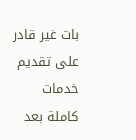بات غير قادر على تقديم خدمات كاملة بعد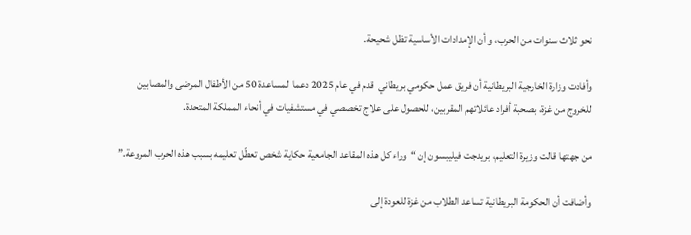نحو ثلاث سنوات من الحرب، و أن الإمدادات الأساسية تظل شحيحة.

وأفادت وزارة الخارجية البريطانية أن فريق عمل حكومي بريطاني  قدم في عام 2025 دعما  لمساعدة 50 من الأطفال المرضى والمصابين للخروج من غزة، بصحبة أفراد عائلاتهم المقربين، للحصول على علاج تخصصي في مستشفيات في أنحاء المملكة المتحدة.

من جهتها قالت وزيرة التعليم، بريدجت فيليبسون إن “وراء كل هذه المقاعد الجامعية حكاية شخص تعطّل تعليمه بسبب هذه الحرب المروعة.”

وأضافت أن الحكومة البريطانية تساعد الطلاب من غزة للعودة إلى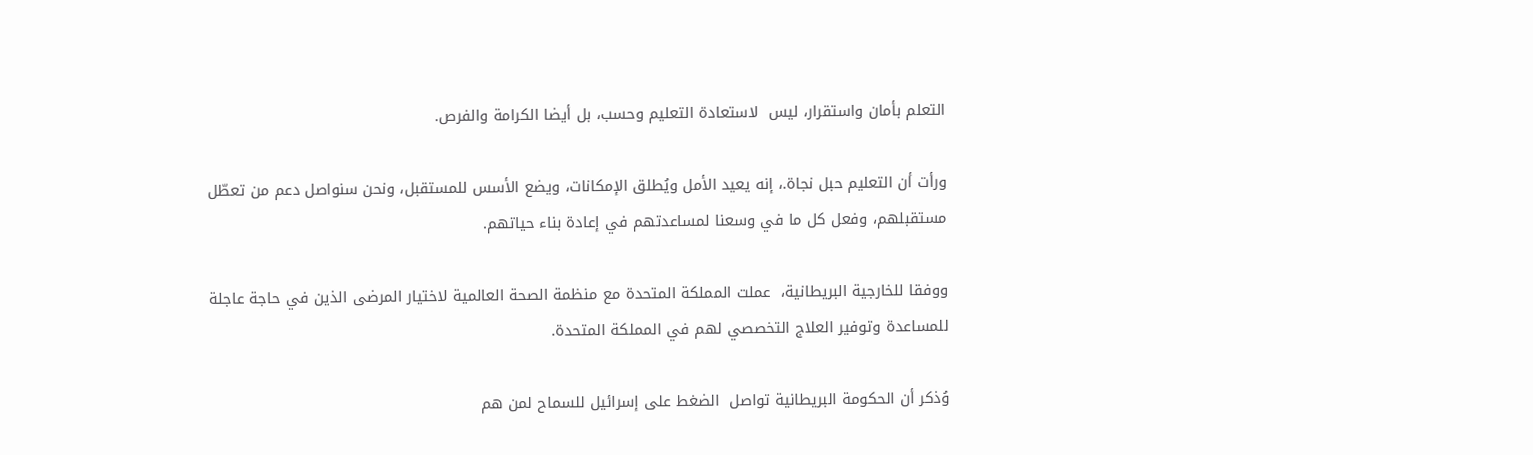التعلم بأمان واستقرار، ليس  لاستعادة التعليم وحسب، بل أيضا الكرامة والفرص.

ورأت أن التعليم حبل نجاة.، إنه يعيد الأمل ويُطلق الإمكانات، ويضع الأسس للمستقبل، ونحن سنواصل دعم من تعطّل مستقبلهم، وفعل كل ما في وسعنا لمساعدتهم في إعادة بناء حياتهم.

ووفقا للخارجية البريطانية،  عملت المملكة المتحدة مع منظمة الصحة العالمية لاختيار المرضى الذين في حاجة عاجلة للمساعدة وتوفير العلاج التخصصي لهم في المملكة المتحدة.

وُذكر أن الحكومة البريطانية تواصل  الضغط على إسرائيل للسماح لمن هم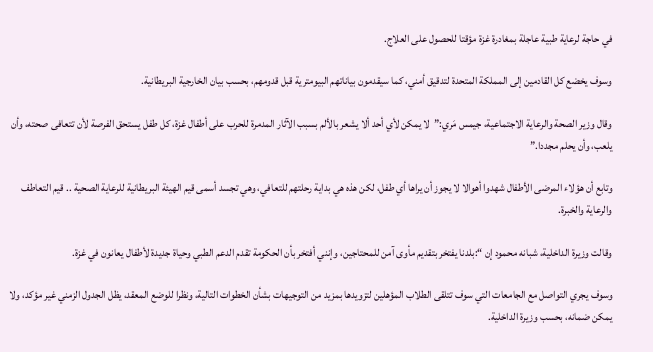في حاجة لرعاية طبية عاجلة بمغادرة غزة مؤقتا للحصول على العلاج.

وسوف يخضع كل القادمين إلى المملكة المتحدة لتدقيق أمني، كما سيقدمون بياناتهم البيومترية قبل قدومهم، بحسب بيان الخارجية البريطانية.

وقال وزير الصحة والرعاية الاجتماعية، جيمس مَري:”لا يمكن لأي أحد ألا يشعر بالألم بسبب الآثار المدمرة للحرب على أطفال غزة، كل طفل يستحق الفرصة لأن تتعافى صحته، وأن يلعب، وأن يحلم مجددا.”

وتابع أن هؤلاء المرضى الأطفال شهدوا أهوالا لا يجوز أن يراها أي طفل، لكن هذه هي بداية رحلتهم للتعافي، وهي تجسد أسمى قيم الهيئة البريطانية للرعاية الصحية .. قيم التعاطف والرعاية والخبرة.

وقالت وزيرة الداخلية، شبانه محمود إن “:بلدنا يفتخر بتقديم مأوى آمن للمحتاجين، وإنني أفتخر بأن الحكومة تقدم الدعم الطبي وحياة جديدة لأطفال يعانون في غزة.

وسوف يجري التواصل مع الجامعات التي سوف تتلقى الطلاب المؤهلين لتزويدها بمزيد من التوجيهات بشأن الخطوات التالية، ونظرا للوضع المعقد، يظل الجدول الزمني غير مؤكد، ولا يمكن ضمانه، بحسب وزيرة الداخلية.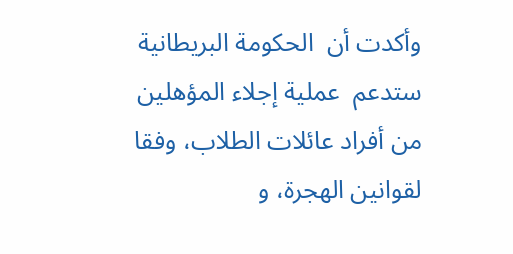وأكدت أن  الحكومة البريطانية ستدعم  عملية إجلاء المؤهلين من أفراد عائلات الطلاب، وفقا لقوانين الهجرة، و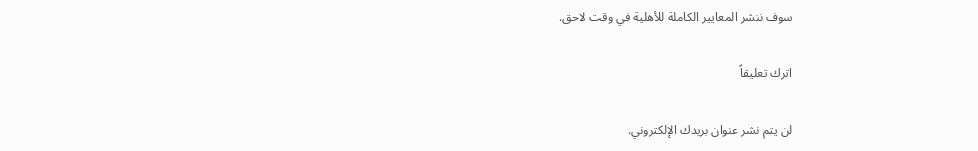سوف ننشر المعايير الكاملة للأهلية في وقت لاحق.

اترك تعليقاً

لن يتم نشر عنوان بريدك الإلكتروني.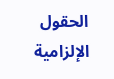الحقول الإلزامية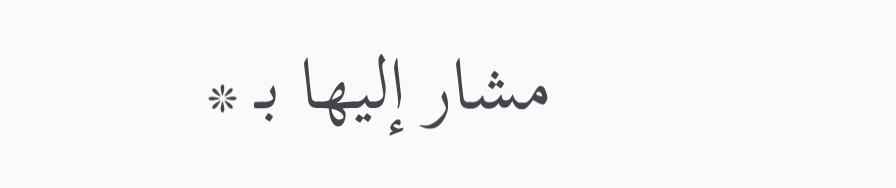مشار إليها بـ *